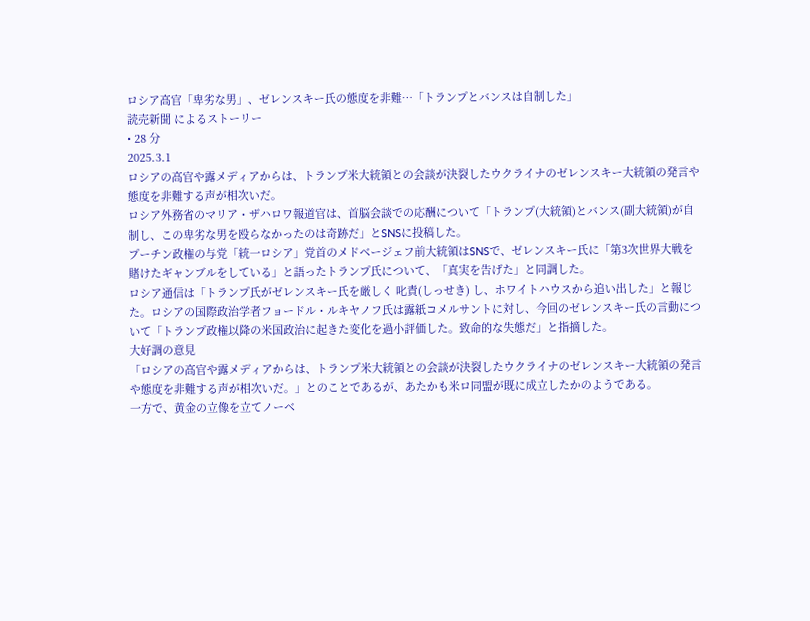ロシア高官「卑劣な男」、ゼレンスキー氏の態度を非難…「トランプとバンスは自制した」
読売新聞 によるストーリー
• 28 分
2025.3.1
ロシアの高官や露メディアからは、トランプ米大統領との会談が決裂したウクライナのゼレンスキー大統領の発言や態度を非難する声が相次いだ。
ロシア外務省のマリア・ザハロワ報道官は、首脳会談での応酬について「トランプ(大統領)とバンス(副大統領)が自制し、この卑劣な男を殴らなかったのは奇跡だ」とSNSに投稿した。
プーチン政権の与党「統一ロシア」党首のメドベージェフ前大統領はSNSで、ゼレンスキー氏に「第3次世界大戦を賭けたギャンブルをしている」と語ったトランプ氏について、「真実を告げた」と同調した。
ロシア通信は「トランプ氏がゼレンスキー氏を厳しく 叱責(しっせき) し、ホワイトハウスから追い出した」と報じた。ロシアの国際政治学者フョードル・ルキヤノフ氏は露紙コメルサントに対し、今回のゼレンスキー氏の言動について「トランプ政権以降の米国政治に起きた変化を過小評価した。致命的な失態だ」と指摘した。
大好調の意見
「ロシアの高官や露メディアからは、トランプ米大統領との会談が決裂したウクライナのゼレンスキー大統領の発言や態度を非難する声が相次いだ。」とのことであるが、あたかも米ロ同盟が既に成立したかのようである。
一方で、黄金の立像を立てノーベ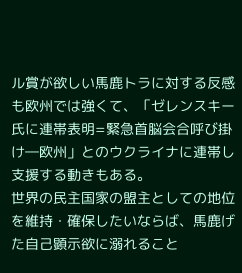ル賞が欲しい馬鹿トラに対する反感も欧州では強くて、「ゼレンスキー氏に連帯表明=緊急首脳会合呼び掛け―欧州」とのウクライナに連帯し支援する動きもある。
世界の民主国家の盟主としての地位を維持・確保したいならば、馬鹿げた自己顕示欲に溺れること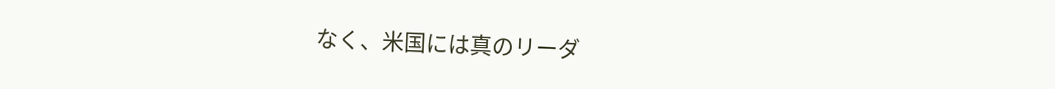なく、米国には真のリーダ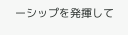ーシップを発揮して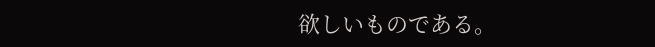欲しいものである。